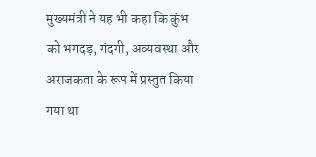मुख्यमंत्री ने यह भी कहा कि कुंभ को भगदड़, गंदगी, अव्यवस्था और अराजकता के रूप में प्रस्तुत किया गया था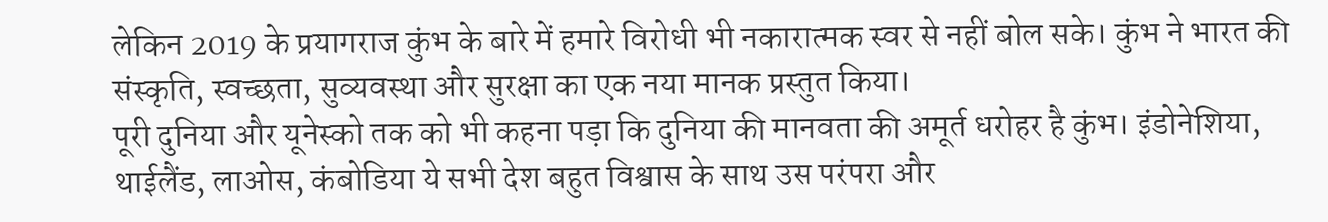लेकिन 2019 के प्रयागराज कुंभ के बारे में हमारे विरोधी भी नकारात्मक स्वर से नहीं बोल सके। कुंभ ने भारत की संस्कृति, स्वच्छता, सुव्यवस्था और सुरक्षा का एक नया मानक प्रस्तुत किया।
पूरी दुनिया और यूनेस्को तक को भी कहना पड़ा कि दुनिया की मानवता की अमूर्त धरोहर है कुंभ। इंडोनेशिया, थाईलैंड, लाओस, कंबोडिया ये सभी देश बहुत विश्वास के साथ उस परंपरा और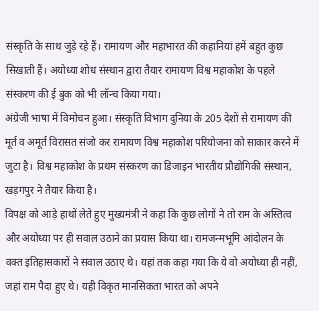संस्कृति के साथ जुड़े रहे हैं। रामायण और महाभारत की कहानियां हमें बहुत कुछ सिखाती हैं। अयोध्या शोध संस्थान द्वारा तैयार रामायण विश्व महाकोश के पहले संस्करण की ई बुक को भी लॉन्च किया गया।
अंग्रेजी भाषा में विमोचन हुआ। संस्कृति विभाग दुनिया के 205 देशों से रामायण की मूर्त व अमूर्त विरासत संजो कर रामायण विश्व महाकोश परियोजना को साकार करने में जुटा है। विश्व महाकोश के प्रथम संस्करण का डिजाइन भारतीय प्रौद्योगिकी संस्थान, खड़गपुर ने तैयार किया है।
विपक्ष को आड़े हाथों लेते हुए मुख्यमंत्री ने कहा कि कुछ लोगों ने तो राम के अस्तित्व और अयोध्या पर ही सवाल उठाने का प्रयास किया था। रामजन्मभूमि आंदोलन के वक्त इतिहासकारों ने सवाल उठाए थे। यहां तक कहा गया कि ये वो अयोध्या ही नहीं, जहां राम पैदा हुए थे। यही विकृत मानसिकता भारत को अपने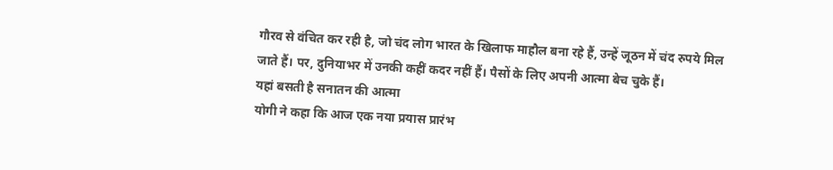गौरव से वंचित कर रही है, जो चंद लोग भारत के खिलाफ माहौल बना रहे हैं, उन्हें जूठन में चंद रुपये मिल जाते हैं। पर, दुनियाभर में उनकी कहीं कदर नहीं हैं। पैसों के लिए अपनी आत्मा बेच चुके हैं।
यहां बसती है सनातन की आत्मा
योगी ने कहा कि आज एक नया प्रयास प्रारंभ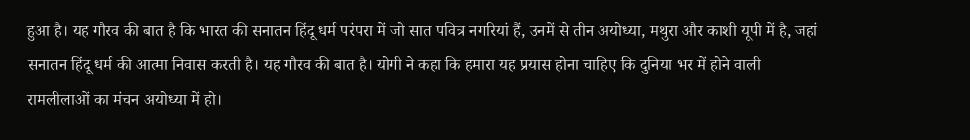हुआ है। यह गौरव की बात है कि भारत की सनातन हिंदू धर्म परंपरा में जो सात पवित्र नगरियां हैं, उनमें से तीन अयोध्या, मथुरा और काशी यूपी में है, जहां सनातन हिंदू धर्म की आत्मा निवास करती है। यह गौरव की बात है। योगी ने कहा कि हमारा यह प्रयास होना चाहिए कि दुनिया भर में होने वाली रामलीलाओं का मंचन अयोध्या में हो।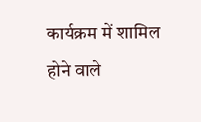कार्यक्रम में शामिल होने वाले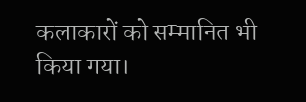कलाकारों को सम्मानित भी किया गया।